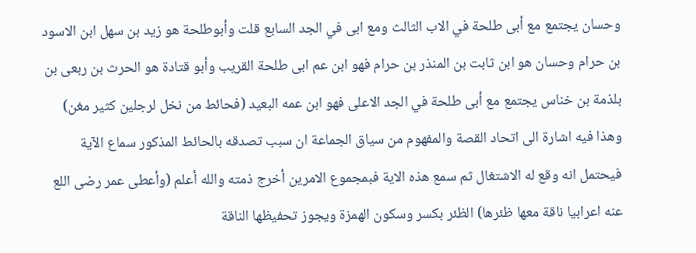وحسان يجتمع مع أبى طلحة في الاب الثالث ومع ابى في الجد السابع قلت وأبوطلحة هو زيد بن سهل ابن الاسود بن حرام وحسان هو ابن ثابت بن المنذر بن حرام فهو ابن عم ابى طلحة القريب وأبو قتادة هو الحرث بن ربعى بن بلذمة بن خناس يجتمع مع أبى طلحة في الجد الاعلى فهو ابن عمه البعيد (فحائط من نخل لرجلين كثير مغن) وهذا فيه اشارة الى اتحاد القصة والمفهوم من سياق الجماعة ان سبب تصدقه بالحائط المذكور سماع الآية فيحتمل انه وقع له الاشتغال ثم سمع هذه الاية فبمجموع الامرين أخرج ذمته والله أعلم (وأعطى عمر رضى اللع عنه اعرابيا ناقة معها ظئرها) الظئر بكسر وسكون الهمزة ويجوز تحفيظها الناقة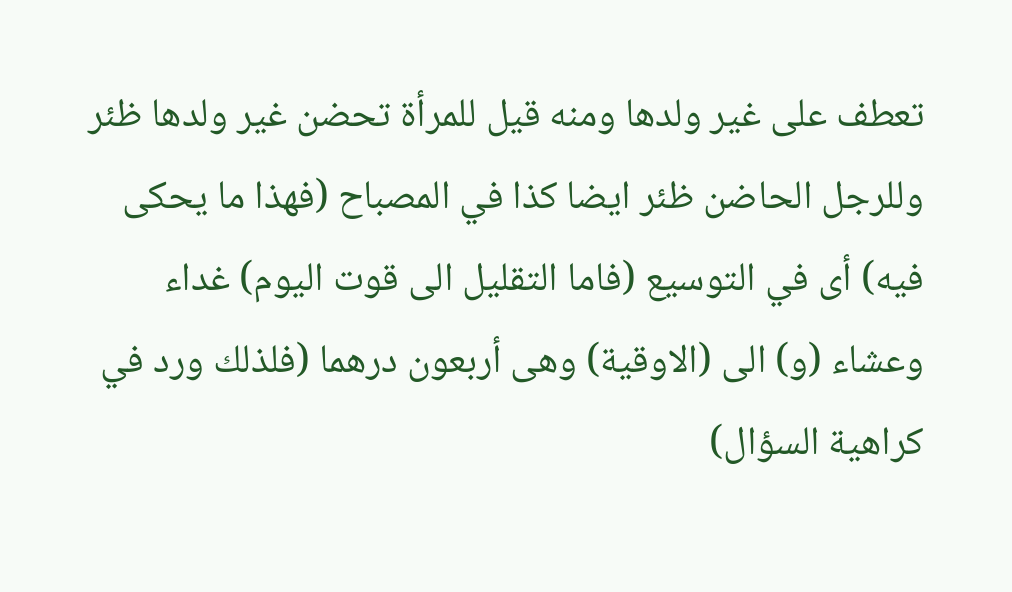تعطف على غير ولدها ومنه قيل للمرأة تحضن غير ولدها ظئر وللرجل الحاضن ظئر ايضا كذا في المصباح (فهذا ما يحكى فيه) أى في التوسيع (فاما التقليل الى قوت اليوم) غداء وعشاء (و) الى (الاوقية) وهى أربعون درهما (فلذلك ورد في كراهية السؤال)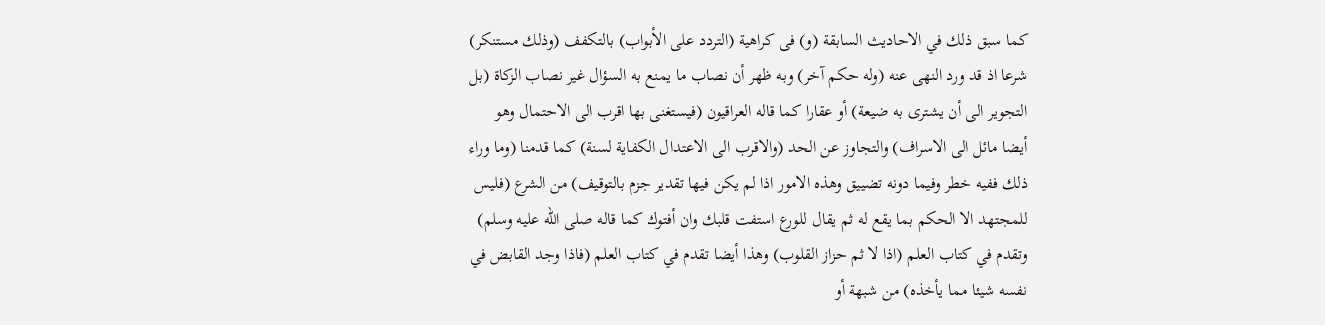كما سبق ذلك في الاحاديث السابقة (و) فى كراهية (التردد على الأبواب) بالتكفف (وذلك مستنكر) شرعا اذ قد ورد النهى عنه (وله حكم آخر) وبه ظهر أن نصاب ما يمنع به السؤال غير نصاب الزكاة (بل التجوير الى أن يشترى به ضيعة) أو عقارا كما قاله العراقيون (فيستغنى بها اقرب الى الاحتمال وهو أيضا مائل الى الاسراف) والتجاوز عن الحد (والاقرب الى الاعتدال الكفاية لسنة) كما قدمنا (وما وراء ذلك ففيه خطر وفيما دونه تضييق وهذه الامور اذا لم يكن فيها تقدير جزم بالتوقيف) من الشرع (فليس للمجتهد الا الحكم بما يقع له ثم يقال للورع استفت قلبك وان أفتوك كما قاله صلى الله عليه وسلم) وتقدم في كتاب العلم (اذا لا ثم حزاز القلوب) وهذا أيضا تقدم في كتاب العلم (فاذا وجد القابض في نفسه شيئا مما يأخذه) من شبهة أو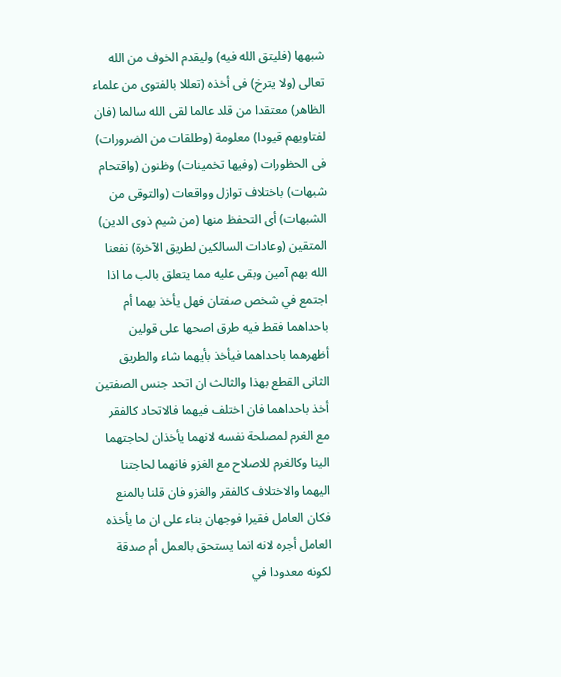شبهها (فليتق الله فيه) وليقدم الخوف من الله تعالى (ولا يترخ) فى أخذه (تعللا بالفتوى من علماء الظاهر) معتقدا من قلد عالما لقى الله سالما (فان لفتاويهم قيودا) معلومة (وطلقات من الضرورات) فى الحظورات (وفيها تخمينات) وظنون (واقتحام شبهات) باختلاف توازل وواقعات (والتوقى من الشبهات) أى التحفظ منها (من شيم ذوى الدين) المتقين (وعادات السالكين لطريق الآخرة) نفعنا الله بهم آمين وبقى عليه مما يتعلق بالب ما اذا اجتمع في شخص صفتان فهل يأخذ بهما أم باحداهما فقط فيه طرق اصحها على قولين أظهرهما باحداهما فيأخذ بأيهما شاء والطريق الثانى القطع بهذا والثالث ان اتحد جنس الصفتين أخذ باحداهما فان اختلف فيهما فالاتحاد كالفقر مع الغرم لمصلحة نفسه لانهما يأخذان لحاجتهما الينا وكالغرم للاصلاح مع الغزو فانهما لحاجتنا اليهما والاختلاف كالفقر والغزو فان قلنا بالمنع فكان العامل فقيرا فوجهان بناء على ان ما يأخذه العامل أجره لانه انما يستحق بالعمل أم صدقة لكونه معدودا في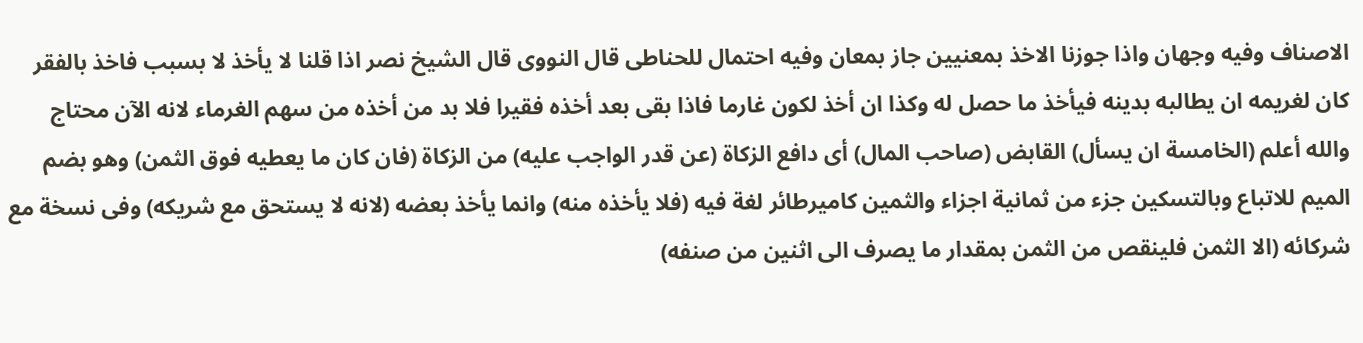الاصناف وفيه وجهان واذا جوزنا الاخذ بمعنيين جاز بمعان وفيه احتمال للحناطى قال النووى قال الشيخ نصر اذا قلنا لا يأخذ لا بسبب فاخذ بالفقر كان لغريمه ان يطالبه بدينه فيأخذ ما حصل له وكذا ان أخذ لكون غارما فاذا بقى بعد أخذه فقيرا فلا بد من أخذه من سهم الغرماء لانه الآن محتاج والله أعلم (الخامسة ان يسأل) القابض (صاحب المال) أى دافع الزكاة (عن قدر الواجب عليه) من الزكاة (فان كان ما يعطيه فوق الثمن) وهو بضم الميم للاتباع وبالتسكين جزء من ثمانية اجزاء والثمين كاميرطائر لغة فيه (فلا يأخذه منه) وانما يأخذ بعضه (لانه لا يستحق مع شريكه) وفى نسخة مع شركائه (الا الثمن فلينقص من الثمن بمقدار ما يصرف الى اثنين من صنفه)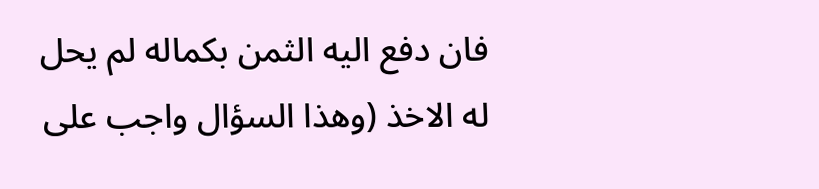فان دفع اليه الثمن بكماله لم يحل له الاخذ (وهذا السؤال واجب على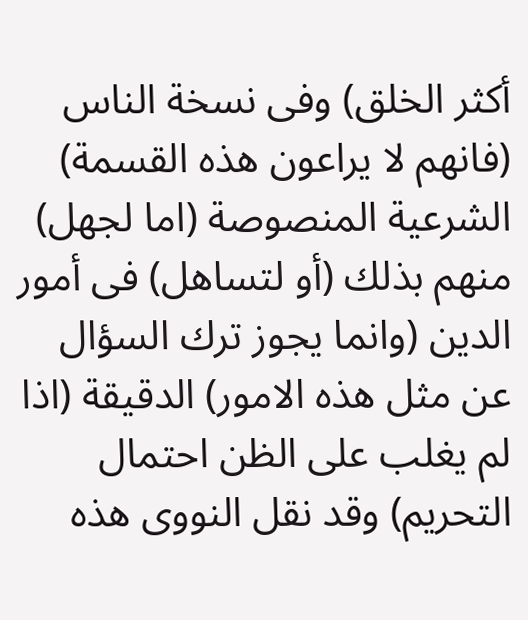أكثر الخلق) وفى نسخة الناس (فانهم لا يراعون هذه القسمة) الشرعية المنصوصة (اما لجهل) منهم بذلك (أو لتساهل) فى أمور الدين (وانما يجوز ترك السؤال عن مثل هذه الامور) الدقيقة (اذا لم يغلب على الظن احتمال التحريم) وقد نقل النووى هذه